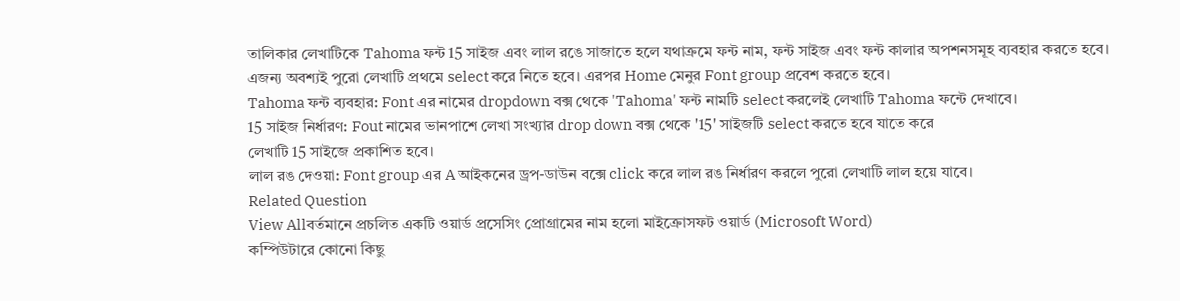তালিকার লেখাটিকে Tahoma ফন্ট 15 সাইজ এবং লাল রঙে সাজাতে হলে যথাক্রমে ফন্ট নাম, ফন্ট সাইজ এবং ফন্ট কালার অপশনসমূহ ব্যবহার করতে হবে। এজন্য অবশ্যই পুরো লেখাটি প্রথমে select করে নিতে হবে। এরপর Home মেনুর Font group প্রবেশ করতে হবে।
Tahoma ফন্ট ব্যবহার: Font এর নামের dropdown বক্স থেকে 'Tahoma' ফন্ট নামটি select করলেই লেখাটি Tahoma ফন্টে দেখাবে।
15 সাইজ নির্ধারণ: Fout নামের ভানপাশে লেখা সংখ্যার drop down বক্স থেকে '15' সাইজটি select করতে হবে যাতে করে
লেখাটি 15 সাইজে প্রকাশিত হবে।
লাল রঙ দেওয়া: Font group এর A আইকনের ড্রপ-ডাউন বক্সে click করে লাল রঙ নির্ধারণ করলে পুরো লেখাটি লাল হয়ে যাবে।
Related Question
View Allবর্তমানে প্রচলিত একটি ওয়ার্ড প্রসেসিং প্রোগ্রামের নাম হলো মাইক্রোসফট ওয়ার্ড (Microsoft Word)
কম্পিউটারে কোনো কিছু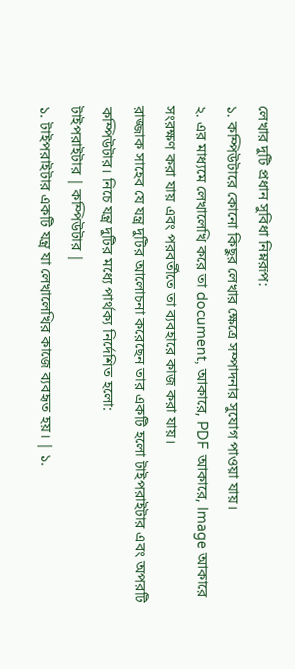লেখার দুটি প্রধান সুবিধা নিম্নরূপ:
১. কম্পিউটারে কোনো কিছুর লেখার ক্ষেত্রে সম্পাদনার সুযোগ পাওয়া যায়।
২. এর মাধ্যমে লেখালেখি করে তা document, আকারে, PDF আকারে, Image আকারে সংরক্ষণ করা যায় এবং পরবর্তীতে তা ব্যবহারে কাজ করা যায়।
রাজ্জাক সাহেব যে যন্ত্র দুটির আলোচনা করেছেন তার একটি হলো টাইপরাইটার এবং অপরটি কম্পিউটার। নিচে যন্ত্র দুটির মধ্যে পার্থক্য নির্দেশিত হলো:
টাইপরাইটার | কম্পিউটার |
১. টাইপরাইটার একটি যন্ত্র যা লেখালেখির কাজে ব্যবহৃত হয়। | ১.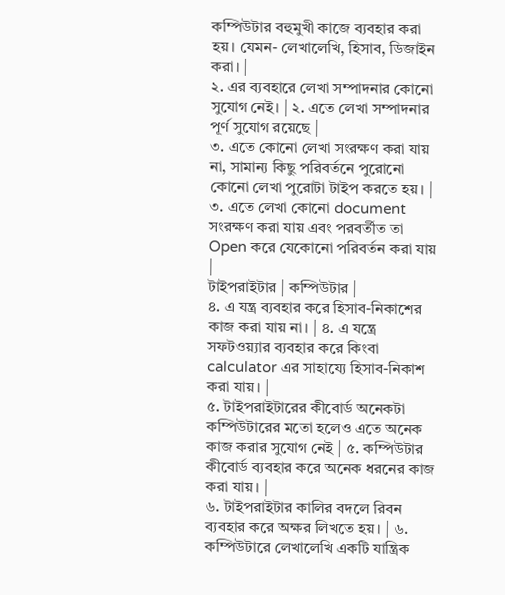কম্পিউটার বহুমুখী কাজে ব্যবহার করা হয়। যেমন- লেখালেখি, হিসাব, ডিজাইন করা। |
২. এর ব্যবহারে লেখা সম্পাদনার কোনো সুযোগ নেই। | ২. এতে লেখা সম্পাদনার পূর্ণ সুযোগ রয়েছে |
৩. এতে কোনো লেখা সংরক্ষণ করা যায় না, সামান্য কিছু পরিবর্তনে পুরোনো কোনো লেখা পুরোটা টাইপ করতে হয়। | ৩. এতে লেখা কোনো document সংরক্ষণ করা যায় এবং পরবর্তীত তা Open করে যেকোনো পরিবর্তন করা যায় |
টাইপরাইটার | কম্পিউটার |
৪. এ যন্ত্র ব্যবহার করে হিসাব-নিকাশের কাজ করা যায় না। | ৪. এ যন্ত্রে সফটওয়্যার ব্যবহার করে কিংবা calculator এর সাহায্যে হিসাব-নিকাশ করা যায়। |
৫. টাইপরাইটারের কীবোর্ড অনেকটা কম্পিউটারের মতো হলেও এতে অনেক কাজ করার সুযোগ নেই | ৫. কম্পিউটার কীবোর্ড ব্যবহার করে অনেক ধরনের কাজ করা যায়। |
৬. টাইপরাইটার কালির বদলে রিবন ব্যবহার করে অক্ষর লিখতে হয়। | ৬. কম্পিউটারে লেখালেখি একটি যান্ত্রিক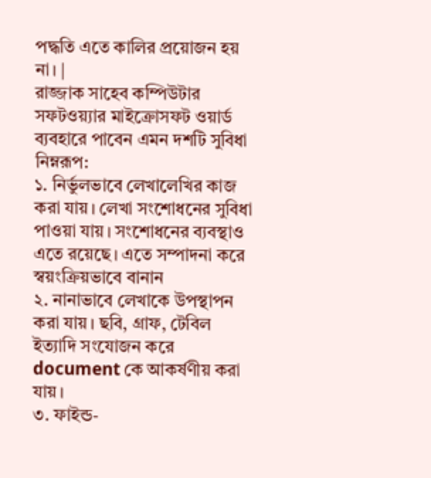পদ্ধতি এতে কালির প্রয়োজন হয় না। |
রাজ্জাক সাহেব কম্পিউটার সফটওয়্যার মাইক্রোসফট ওয়ার্ড ব্যবহারে পাবেন এমন দশটি সুবিধা নিম্নরূপ:
১. নির্ভুলভাবে লেখালেখির কাজ করা যায়। লেখা সংশোধনের সুবিধা পাওয়া যায়। সংশোধনের ব্যবস্থাও এতে রয়েছে। এতে সম্পাদনা করে স্বয়ংক্রিয়ভাবে বানান
২. নানাভাবে লেখাকে উপস্থাপন করা যায়। ছবি, গ্রাফ, টেবিল ইত্যাদি সংযোজন করে document কে আকর্ষণীয় করা যায়।
৩. ফাইন্ড-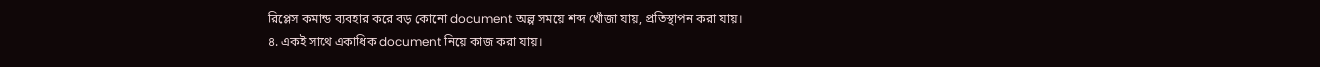রিপ্লেস কমান্ড ব্যবহার করে বড় কোনো document অল্প সময়ে শব্দ খোঁজা যায়, প্রতিস্থাপন করা যায়।
৪. একই সাথে একাধিক document নিয়ে কাজ করা যায়।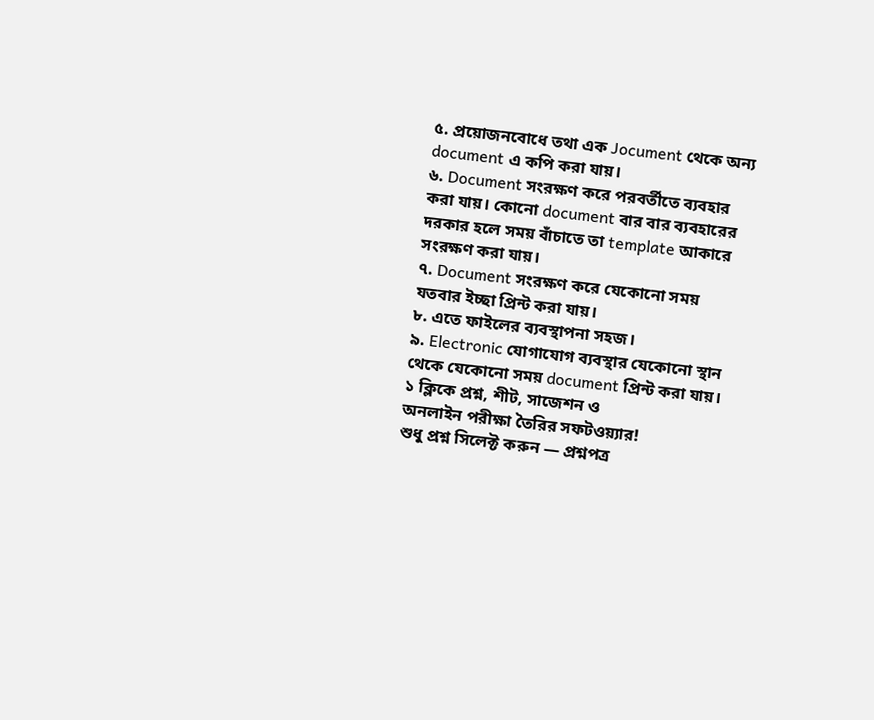৫. প্রয়োজনবোধে তথা এক Jocument থেকে অন্য document এ কপি করা যায়।
৬. Document সংরক্ষণ করে পরবর্তীতে ব্যবহার করা যায়। কোনো document বার বার ব্যবহারের দরকার হলে সময় বাঁচাতে তা template আকারে সংরক্ষণ করা যায়।
৭. Document সংরক্ষণ করে যেকোনো সময় যতবার ইচ্ছা প্রিন্ট করা যায়।
৮. এতে ফাইলের ব্যবস্থাপনা সহজ।
৯. Electronic যোগাযোগ ব্যবস্থার যেকোনো স্থান থেকে যেকোনো সময় document প্রিন্ট করা যায়।
১ ক্লিকে প্রশ্ন, শীট, সাজেশন ও
অনলাইন পরীক্ষা তৈরির সফটওয়্যার!
শুধু প্রশ্ন সিলেক্ট করুন — প্রশ্নপত্র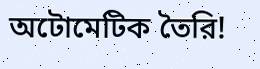অটোমেটিক তৈরি!